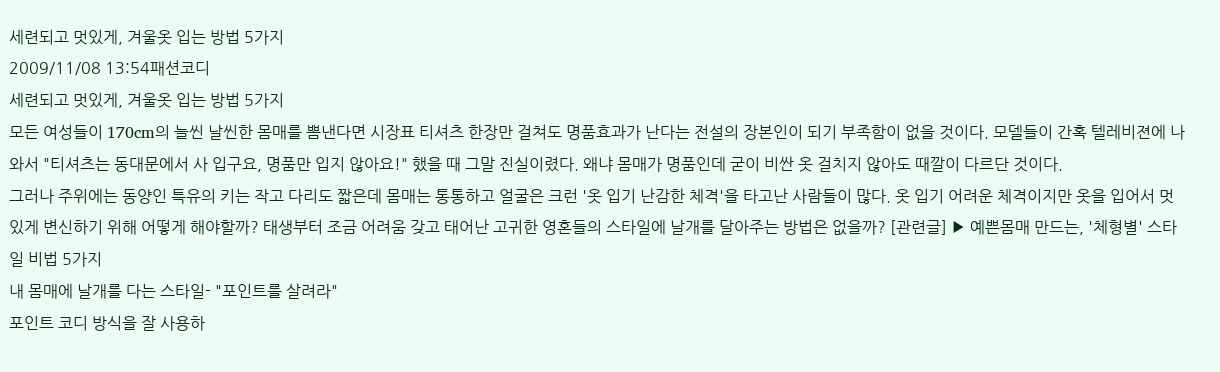세련되고 멋있게, 겨울옷 입는 방법 5가지
2009/11/08 13:54패션코디
세련되고 멋있게, 겨울옷 입는 방법 5가지
모든 여성들이 170cm의 늘씬 날씬한 몸매를 뽐낸다면 시장표 티셔츠 한장만 걸쳐도 명품효과가 난다는 전설의 장본인이 되기 부족함이 없을 것이다. 모델들이 간혹 텔레비젼에 나와서 "티셔츠는 동대문에서 사 입구요, 명품만 입지 않아요!" 했을 때 그말 진실이렸다. 왜냐 몸매가 명품인데 굳이 비싼 옷 걸치지 않아도 때깔이 다르단 것이다.
그러나 주위에는 동양인 특유의 키는 작고 다리도 짧은데 몸매는 통통하고 얼굴은 크런 '옷 입기 난감한 체격'을 타고난 사람들이 많다. 옷 입기 어려운 체격이지만 옷을 입어서 멋있게 변신하기 위해 어떻게 해야할까? 태생부터 조금 어려움 갖고 태어난 고귀한 영혼들의 스타일에 날개를 달아주는 방법은 없을까? [관련글] ▶ 예쁜몸매 만드는, '체형별' 스타일 비법 5가지
내 몸매에 날개를 다는 스타일- "포인트를 살려라"
포인트 코디 방식을 잘 사용하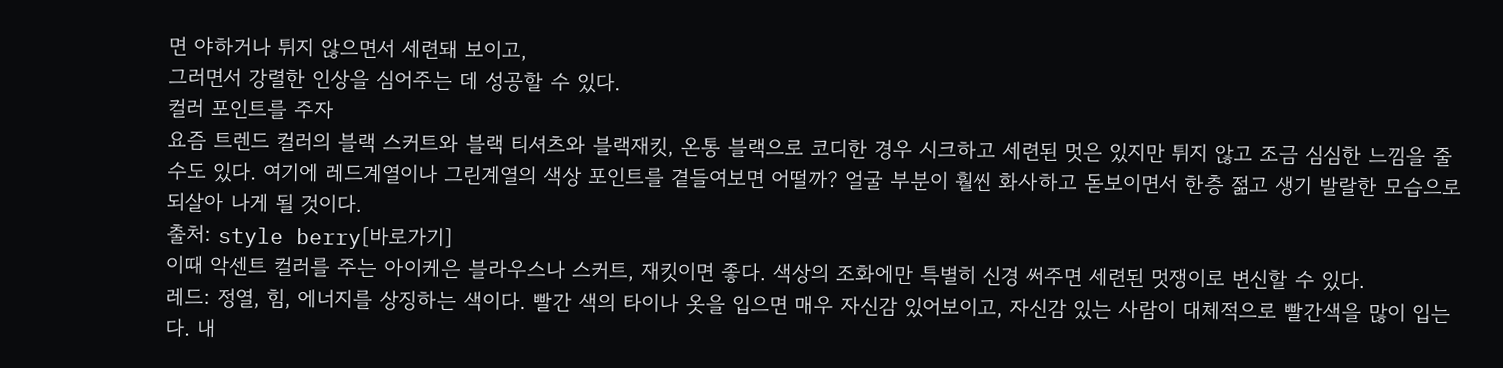면 야하거나 튀지 않으면서 세련돼 보이고,
그러면서 강렬한 인상을 심어주는 데 성공할 수 있다.
컬러 포인트를 주자
요즘 트렌드 컬러의 블랙 스커트와 블랙 티셔츠와 블랙재킷, 온통 블랙으로 코디한 경우 시크하고 세련된 멋은 있지만 튀지 않고 조금 심심한 느낌을 줄수도 있다. 여기에 레드계열이나 그린계열의 색상 포인트를 곁들여보면 어떨까? 얼굴 부분이 훨씬 화사하고 돋보이면서 한층 젊고 생기 발랄한 모습으로 되살아 나게 될 것이다.
출처: style berry[바로가기]
이때 악센트 컬러를 주는 아이케은 블라우스나 스커트, 재킷이면 좋다. 색상의 조화에만 특별히 신경 써주면 세련된 멋쟁이로 변신할 수 있다.
레드: 정열, 힘, 에너지를 상징하는 색이다. 빨간 색의 타이나 옷을 입으면 매우 자신감 있어보이고, 자신감 있는 사람이 대체적으로 빨간색을 많이 입는다. 내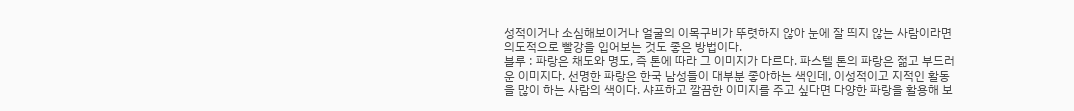성적이거나 소심해보이거나 얼굴의 이목구비가 뚜렷하지 않아 눈에 잘 띄지 않는 사람이라면 의도적으로 빨강을 입어보는 것도 좋은 방법이다.
블루 : 파랑은 채도와 명도, 즉 톤에 따라 그 이미지가 다르다. 파스텔 톤의 파랑은 젊고 부드러운 이미지다. 선명한 파랑은 한국 남성들이 대부분 좋아하는 색인데, 이성적이고 지적인 활동을 많이 하는 사람의 색이다. 샤프하고 깔끔한 이미지를 주고 싶다면 다양한 파랑을 활용해 보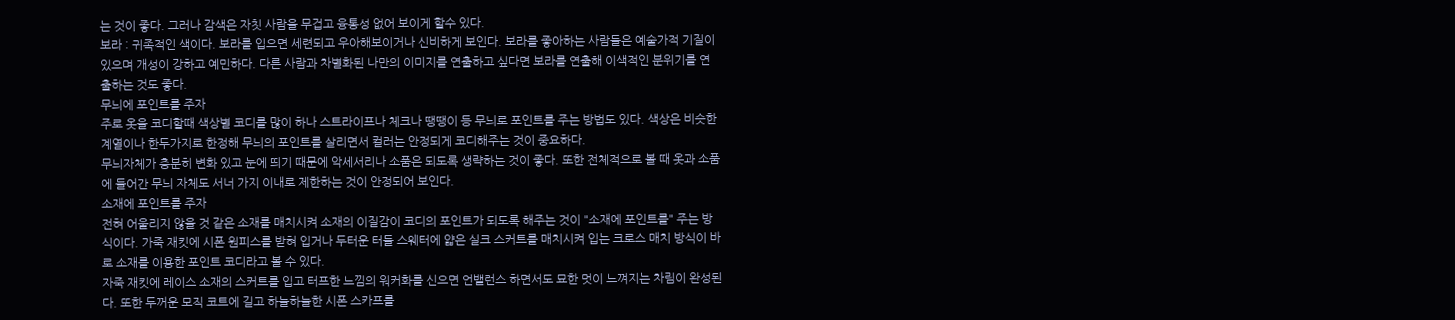는 것이 좋다. 그러나 감색은 자칫 사람을 무겁고 융통성 없어 보이게 할수 있다.
보라 : 귀족적인 색이다. 보라를 입으면 세련되고 우아해보이거나 신비하게 보인다. 보라를 좋아하는 사람들은 예술가적 기질이 있으며 개성이 강하고 예민하다. 다른 사람과 차별화된 나만의 이미지를 연출하고 싶다면 보라를 연출해 이색적인 분위기를 연출하는 것도 좋다.
무늬에 포인트를 주자
주로 옷을 코디할때 색상별 코디를 많이 하나 스트라이프나 체크나 땡땡이 등 무늬로 포인트를 주는 방법도 있다. 색상은 비슷한 계열이나 한두가지로 한정해 무늬의 포인트를 살리면서 컬러는 안정되게 코디해주는 것이 중요하다.
무늬자체가 충분히 변화 있고 눈에 띄기 때문에 악세서리나 소품은 되도록 생략하는 것이 좋다. 또한 전체적으로 볼 때 옷과 소품에 들어간 무늬 자체도 서너 가지 이내로 제한하는 것이 안정되어 보인다.
소재에 포인트를 주자
전혀 어울리지 않을 것 같은 소재를 매치시켜 소재의 이질감이 코디의 포인트가 되도록 해주는 것이 "소재에 포인트를" 주는 방식이다. 가죽 재킷에 시폰 원피스를 받혀 입거나 두터운 터들 스웨터에 얇은 실크 스커트를 매치시켜 입는 크로스 매치 방식이 바로 소재를 이용한 포인트 코디라고 볼 수 있다.
자죽 재킷에 레이스 소재의 스커트를 입고 터프한 느낌의 워커화를 신으면 언밸런스 하면서도 묘한 멋이 느껴지는 차림이 완성된다. 또한 두꺼운 모직 코트에 길고 하늘하늘한 시폰 스카프를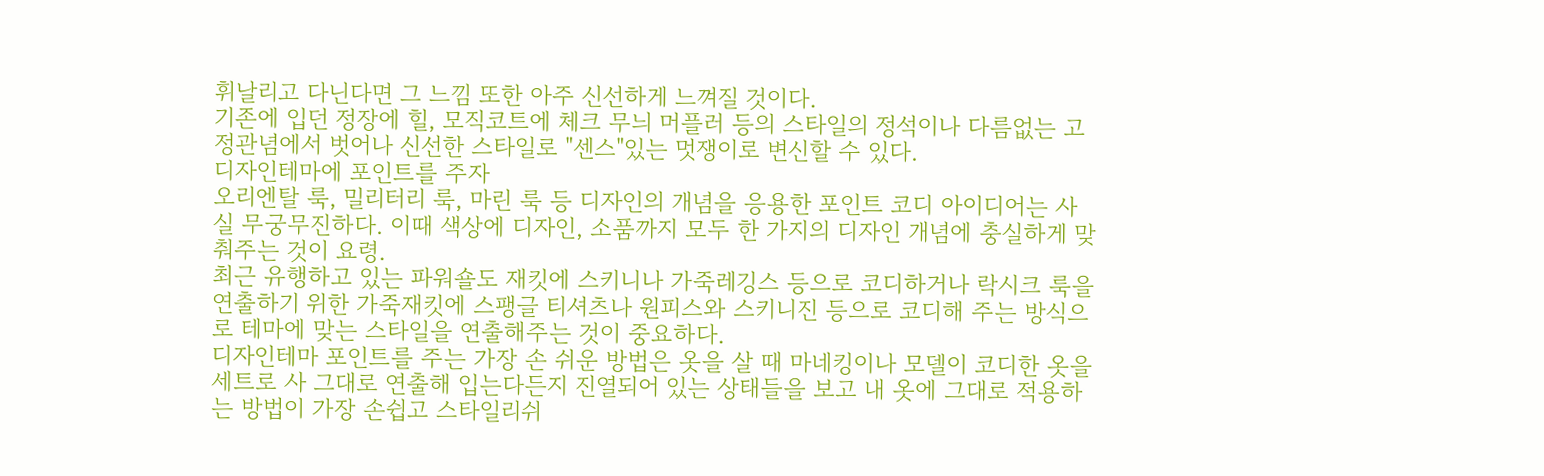휘날리고 다닌다면 그 느낌 또한 아주 신선하게 느껴질 것이다.
기존에 입던 정장에 힐, 모직코트에 체크 무늬 머플러 등의 스타일의 정석이나 다름없는 고정관념에서 벗어나 신선한 스타일로 "센스"있는 멋쟁이로 변신할 수 있다.
디자인테마에 포인트를 주자
오리엔탈 룩, 밀리터리 룩, 마린 룩 등 디자인의 개념을 응용한 포인트 코디 아이디어는 사실 무궁무진하다. 이때 색상에 디자인, 소품까지 모두 한 가지의 디자인 개념에 충실하게 맞춰주는 것이 요령.
최근 유행하고 있는 파워숄도 재킷에 스키니나 가죽레깅스 등으로 코디하거나 락시크 룩을 연출하기 위한 가죽재킷에 스팽글 티셔츠나 원피스와 스키니진 등으로 코디해 주는 방식으로 테마에 맞는 스타일을 연출해주는 것이 중요하다.
디자인테마 포인트를 주는 가장 손 쉬운 방법은 옷을 살 때 마네킹이나 모델이 코디한 옷을 세트로 사 그대로 연출해 입는다든지 진열되어 있는 상태들을 보고 내 옷에 그대로 적용하는 방법이 가장 손쉽고 스타일리쉬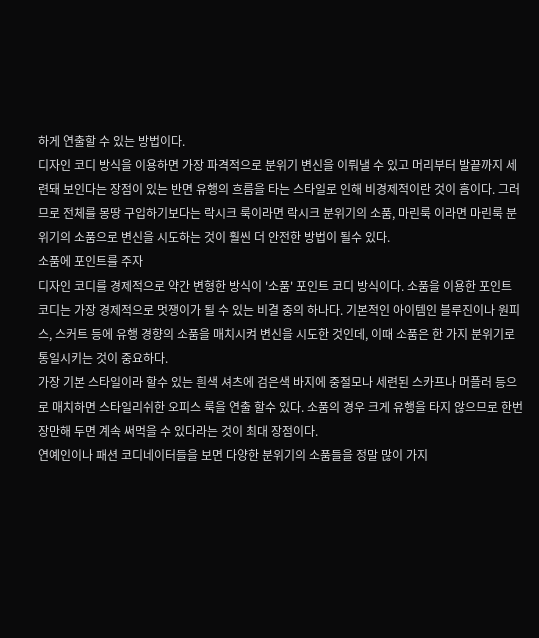하게 연출할 수 있는 방법이다.
디자인 코디 방식을 이용하면 가장 파격적으로 분위기 변신을 이뤄낼 수 있고 머리부터 발끝까지 세련돼 보인다는 장점이 있는 반면 유행의 흐름을 타는 스타일로 인해 비경제적이란 것이 흠이다. 그러므로 전체를 몽땅 구입하기보다는 락시크 룩이라면 락시크 분위기의 소품, 마린룩 이라면 마린룩 분위기의 소품으로 변신을 시도하는 것이 훨씬 더 안전한 방법이 될수 있다.
소품에 포인트를 주자
디자인 코디를 경제적으로 약간 변형한 방식이 '소품' 포인트 코디 방식이다. 소품을 이용한 포인트 코디는 가장 경제적으로 멋쟁이가 될 수 있는 비결 중의 하나다. 기본적인 아이템인 블루진이나 원피스, 스커트 등에 유행 경향의 소품을 매치시켜 변신을 시도한 것인데, 이때 소품은 한 가지 분위기로 통일시키는 것이 중요하다.
가장 기본 스타일이라 할수 있는 흰색 셔츠에 검은색 바지에 중절모나 세련된 스카프나 머플러 등으로 매치하면 스타일리쉬한 오피스 룩을 연출 할수 있다. 소품의 경우 크게 유행을 타지 않으므로 한번 장만해 두면 계속 써먹을 수 있다라는 것이 최대 장점이다.
연예인이나 패션 코디네이터들을 보면 다양한 분위기의 소품들을 정말 많이 가지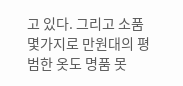고 있다. 그리고 소품 몇가지로 만원대의 평범한 옷도 명품 못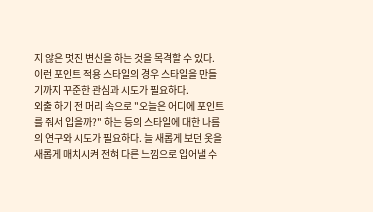지 않은 멋진 변신을 하는 것을 목격할 수 있다.
이런 포인트 적용 스타일의 경우 스타일을 만들기까지 꾸준한 관심과 시도가 필요하다.
외출 하기 전 머리 속으로 "오늘은 어디에 포인트를 줘서 입을까?" 하는 등의 스타일에 대한 나름의 연구와 시도가 필요하다. 늘 새롭게 보던 옷을 새롭게 매치시켜 전혀 다른 느낌으로 입어낼 수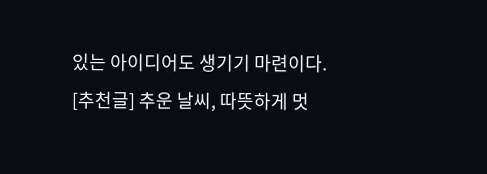있는 아이디어도 생기기 마련이다. [추천글] 추운 날씨, 따뜻하게 멋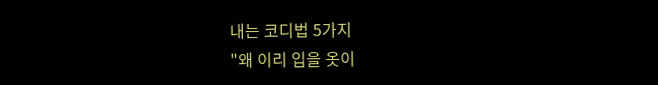내는 코디법 5가지
"왜 이리 입을 옷이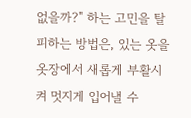없을까?" 하는 고민을 탈피하는 방법은, 있는 옷을 옷장에서 새롭게 부활시켜 멋지게 입어낼 수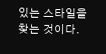있는 스타일을 찾는 것이다.